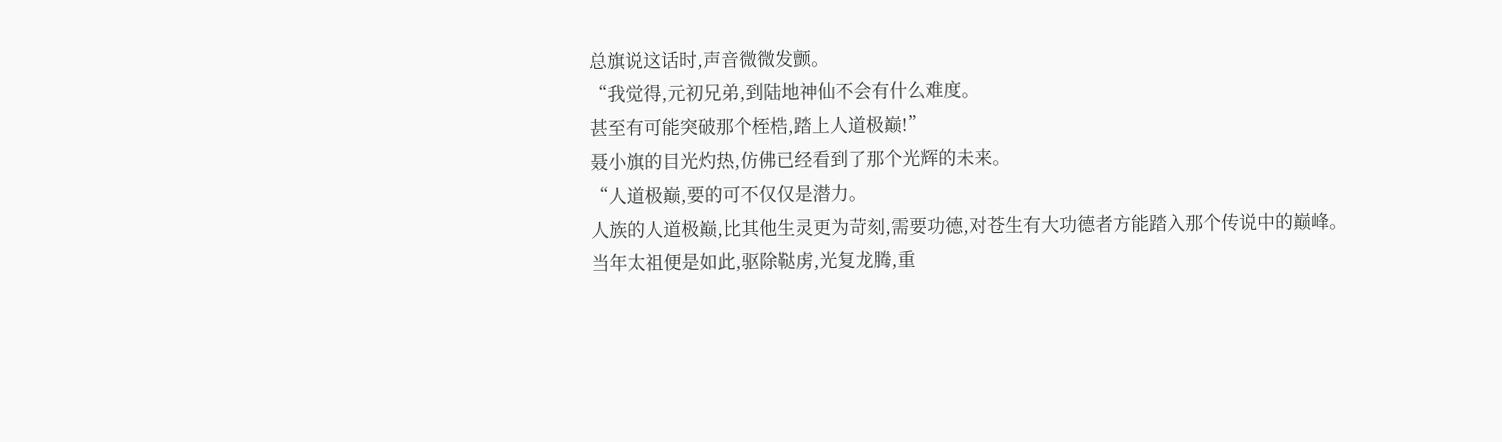总旗说这话时,声音微微发颤。
“我觉得,元初兄弟,到陆地神仙不会有什么难度。
甚至有可能突破那个桎梏,踏上人道极巅!”
聂小旗的目光灼热,仿佛已经看到了那个光辉的未来。
“人道极巅,要的可不仅仅是潜力。
人族的人道极巅,比其他生灵更为苛刻,需要功德,对苍生有大功德者方能踏入那个传说中的巅峰。
当年太祖便是如此,驱除鞑虏,光复龙腾,重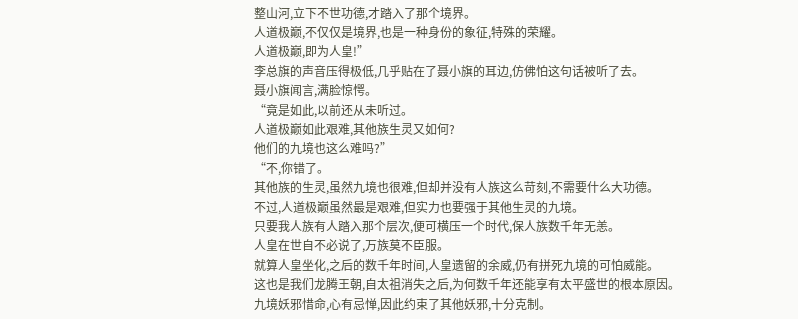整山河,立下不世功德,才踏入了那个境界。
人道极巅,不仅仅是境界,也是一种身份的象征,特殊的荣耀。
人道极巅,即为人皇!”
李总旗的声音压得极低,几乎贴在了聂小旗的耳边,仿佛怕这句话被听了去。
聂小旗闻言,满脸惊愕。
“竟是如此,以前还从未听过。
人道极巅如此艰难,其他族生灵又如何?
他们的九境也这么难吗?”
“不,你错了。
其他族的生灵,虽然九境也很难,但却并没有人族这么苛刻,不需要什么大功德。
不过,人道极巅虽然最是艰难,但实力也要强于其他生灵的九境。
只要我人族有人踏入那个层次,便可横压一个时代,保人族数千年无恙。
人皇在世自不必说了,万族莫不臣服。
就算人皇坐化,之后的数千年时间,人皇遗留的余威,仍有拼死九境的可怕威能。
这也是我们龙腾王朝,自太祖消失之后,为何数千年还能享有太平盛世的根本原因。
九境妖邪惜命,心有忌惮,因此约束了其他妖邪,十分克制。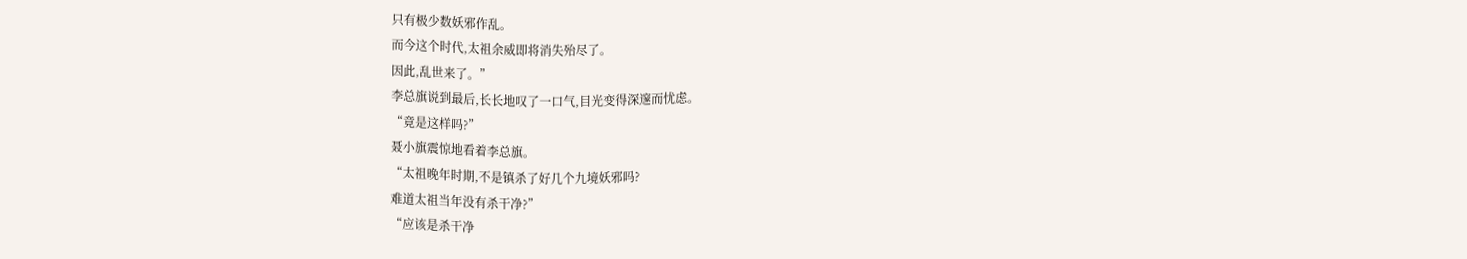只有极少数妖邪作乱。
而今这个时代,太祖余威即将消失殆尽了。
因此,乱世来了。”
李总旗说到最后,长长地叹了一口气,目光变得深邃而忧虑。
“竟是这样吗?”
聂小旗震惊地看着李总旗。
“太祖晚年时期,不是镇杀了好几个九境妖邪吗?
难道太祖当年没有杀干净?”
“应该是杀干净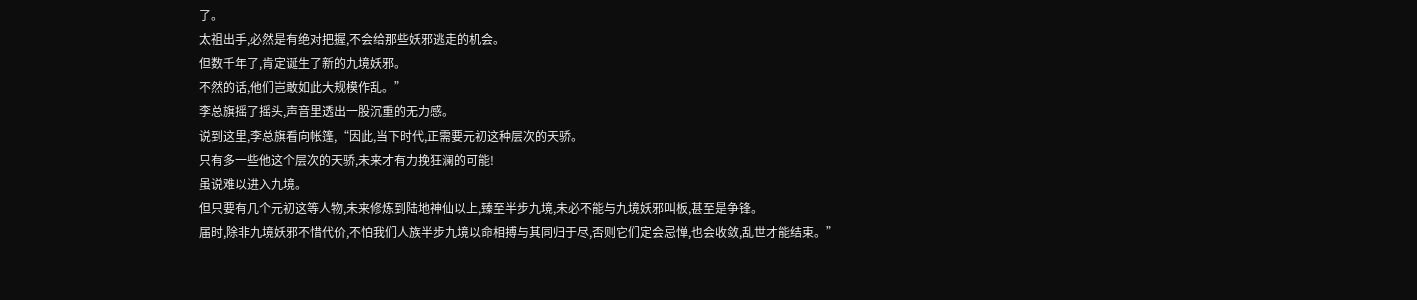了。
太祖出手,必然是有绝对把握,不会给那些妖邪逃走的机会。
但数千年了,肯定诞生了新的九境妖邪。
不然的话,他们岂敢如此大规模作乱。”
李总旗摇了摇头,声音里透出一股沉重的无力感。
说到这里,李总旗看向帐篷,“因此,当下时代,正需要元初这种层次的天骄。
只有多一些他这个层次的天骄,未来才有力挽狂澜的可能!
虽说难以进入九境。
但只要有几个元初这等人物,未来修炼到陆地神仙以上,臻至半步九境,未必不能与九境妖邪叫板,甚至是争锋。
届时,除非九境妖邪不惜代价,不怕我们人族半步九境以命相搏与其同归于尽,否则它们定会忌惮,也会收敛,乱世才能结束。”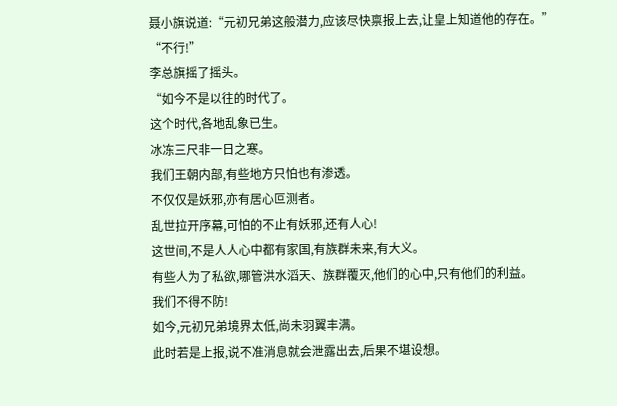聂小旗说道:“元初兄弟这般潜力,应该尽快禀报上去,让皇上知道他的存在。”
“不行!”
李总旗摇了摇头。
“如今不是以往的时代了。
这个时代,各地乱象已生。
冰冻三尺非一日之寒。
我们王朝内部,有些地方只怕也有渗透。
不仅仅是妖邪,亦有居心叵测者。
乱世拉开序幕,可怕的不止有妖邪,还有人心!
这世间,不是人人心中都有家国,有族群未来,有大义。
有些人为了私欲,哪管洪水滔天、族群覆灭,他们的心中,只有他们的利益。
我们不得不防!
如今,元初兄弟境界太低,尚未羽翼丰满。
此时若是上报,说不准消息就会泄露出去,后果不堪设想。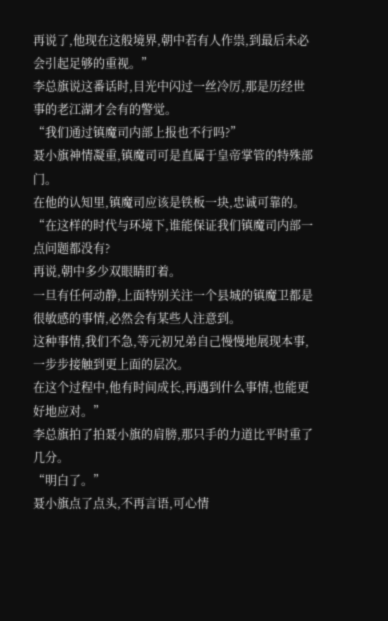再说了,他现在这般境界,朝中若有人作祟,到最后未必会引起足够的重视。”
李总旗说这番话时,目光中闪过一丝冷厉,那是历经世事的老江湖才会有的警觉。
“我们通过镇魔司内部上报也不行吗?”
聂小旗神情凝重,镇魔司可是直属于皇帝掌管的特殊部门。
在他的认知里,镇魔司应该是铁板一块,忠诚可靠的。
“在这样的时代与环境下,谁能保证我们镇魔司内部一点问题都没有?
再说,朝中多少双眼睛盯着。
一旦有任何动静,上面特别关注一个县城的镇魔卫都是很敏感的事情,必然会有某些人注意到。
这种事情,我们不急,等元初兄弟自己慢慢地展现本事,一步步接触到更上面的层次。
在这个过程中,他有时间成长,再遇到什么事情,也能更好地应对。”
李总旗拍了拍聂小旗的肩膀,那只手的力道比平时重了几分。
“明白了。”
聂小旗点了点头,不再言语,可心情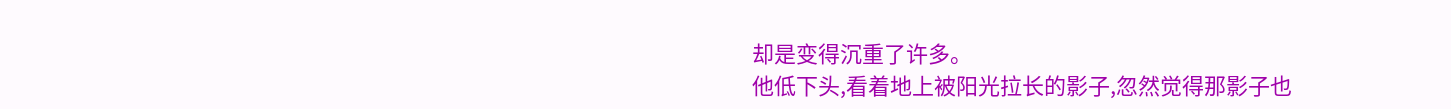却是变得沉重了许多。
他低下头,看着地上被阳光拉长的影子,忽然觉得那影子也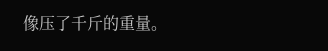像压了千斤的重量。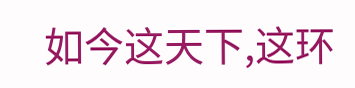如今这天下,这环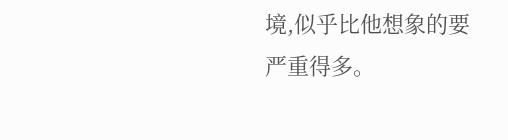境,似乎比他想象的要严重得多。